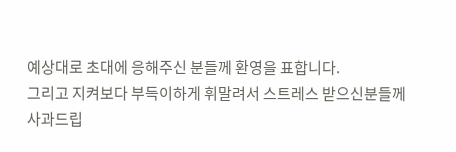예상대로 초대에 응해주신 분들께 환영을 표합니다.
그리고 지켜보다 부득이하게 휘말려서 스트레스 받으신분들께 사과드립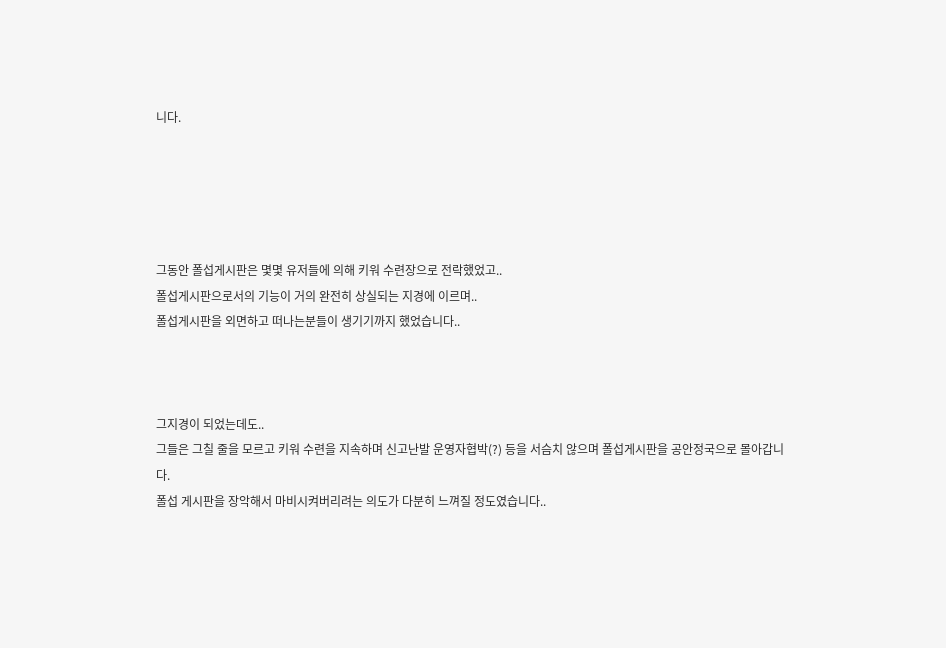니다.





그동안 폴섭게시판은 몇몇 유저들에 의해 키워 수련장으로 전락했었고..
폴섭게시판으로서의 기능이 거의 완전히 상실되는 지경에 이르며..
폴섭게시판을 외면하고 떠나는분들이 생기기까지 했었습니다..



그지경이 되었는데도..
그들은 그칠 줄을 모르고 키워 수련을 지속하며 신고난발 운영자협박(?) 등을 서슴치 않으며 폴섭게시판을 공안정국으로 몰아갑니다.
폴섭 게시판을 장악해서 마비시켜버리려는 의도가 다분히 느껴질 정도였습니다..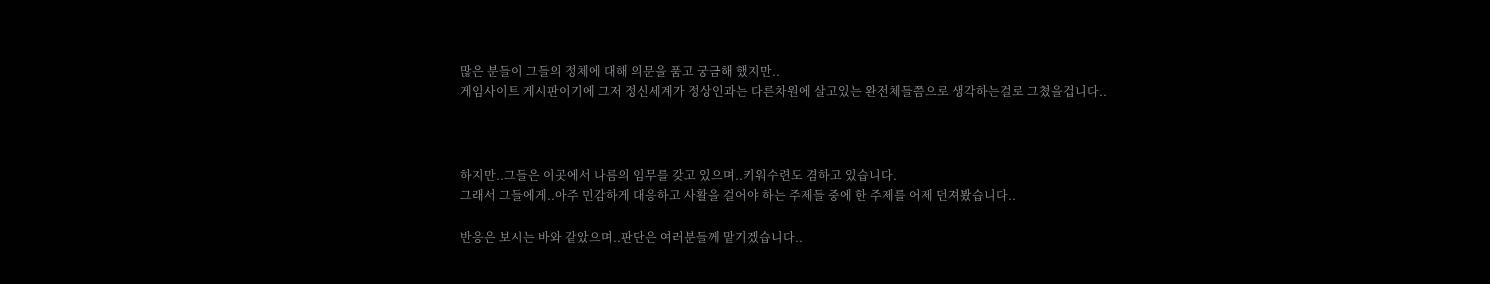많은 분들이 그들의 정체에 대해 의문을 품고 궁금해 했지만..
게임사이트 게시판이기에 그저 정신세계가 정상인과는 다른차원에 살고있는 완전체들쯤으로 생각하는걸로 그쳤을겁니다..



하지만..그들은 이곳에서 나름의 임무를 갖고 있으며..키워수련도 겸하고 있습니다.
그래서 그들에게..아주 민감하게 대응하고 사활을 걸어야 하는 주제들 중에 한 주제를 어제 던져봤습니다..

반응은 보시는 바와 같았으며..판단은 여러분들께 맡기겠습니다..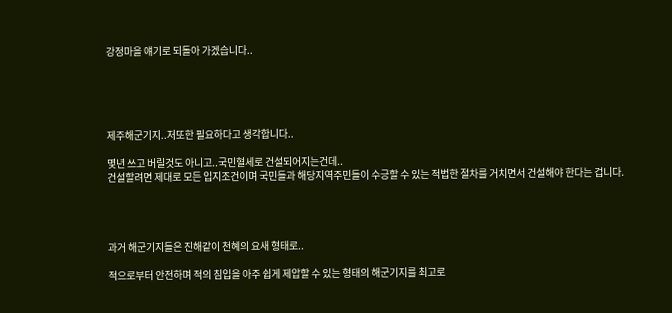강정마을 얘기로 되돌아 가겠습니다..





제주해군기지..저또한 필요하다고 생각합니다..

몇년 쓰고 버릴것도 아니고..국민혈세로 건설되어지는건데..
건설할려면 제대로 모든 입지조건이며 국민들과 해당지역주민들이 수긍할 수 있는 적법한 절차를 거치면서 건설해야 한다는 겁니다.




과거 해군기지들은 진해같이 천혜의 요새 형태로..

적으로부터 안전하며 적의 침입을 아주 쉽게 제압할 수 있는 형태의 해군기지를 최고로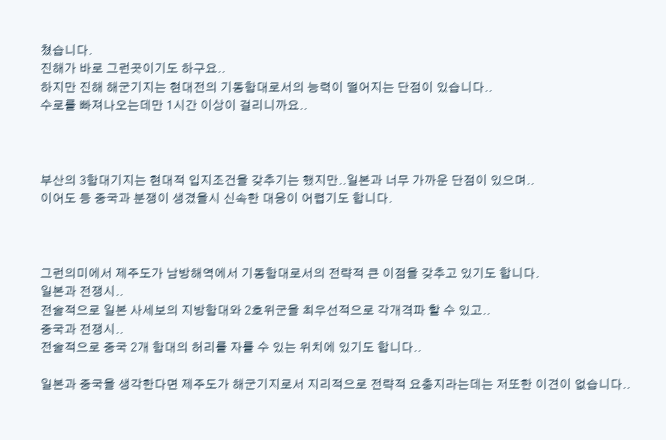쳤습니다.
진해가 바로 그런곳이기도 하구요..
하지만 진해 해군기지는 현대전의 기동함대로서의 능력이 떨어지는 단점이 있습니다..
수로를 빠져나오는데만 1시간 이상이 걸리니까요..



부산의 3함대기지는 현대적 입지조건을 갖추기는 했지만..일본과 너무 가까운 단점이 있으며..
이어도 등 중국과 분쟁이 생겼을시 신속한 대응이 어렵기도 합니다.



그런의미에서 제주도가 남방해역에서 기동함대로서의 전략적 큰 이점을 갖추고 있기도 합니다.
일본과 전쟁시..
전술적으로 일본 사세보의 지방함대와 2호위군을 최우선적으로 각개격파 할 수 있고..
중국과 전쟁시..
전술적으로 중국 2개 함대의 허리를 자를 수 있는 위치에 있기도 합니다..

일본과 중국을 생각한다면 제주도가 해군기지로서 지리적으로 전략적 요충지라는데는 저또한 이견이 없습니다..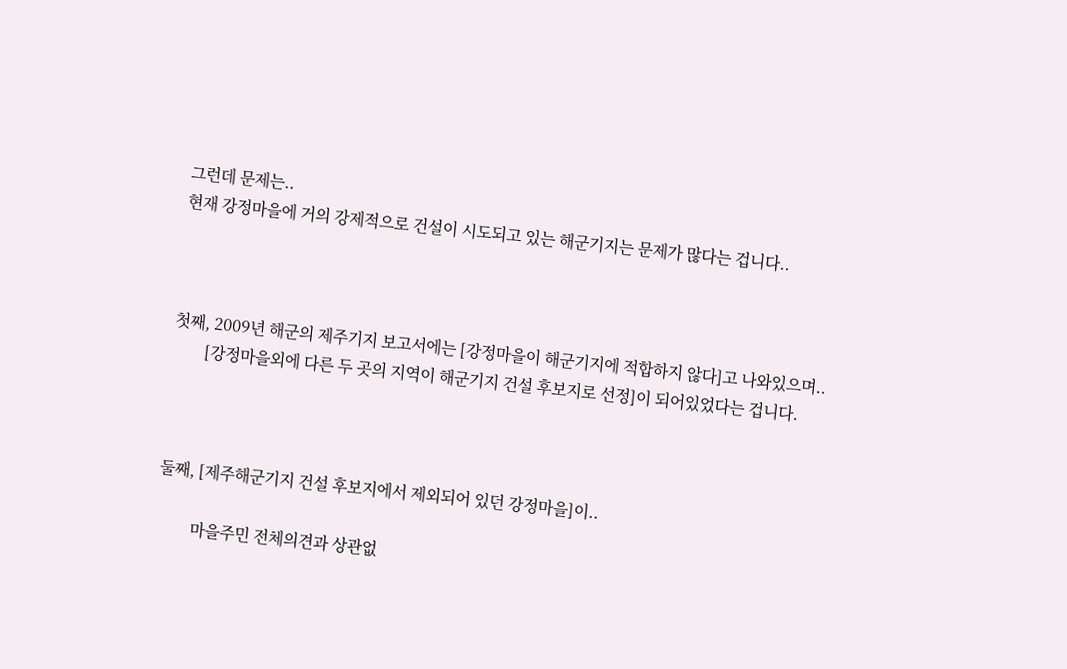그런데 문제는..
현재 강정마을에 거의 강제적으로 건설이 시도되고 있는 해군기지는 문제가 많다는 겁니다..



첫째, 2009년 해군의 제주기지 보고서에는 [강정마을이 해군기지에 적합하지 않다]고 나와있으며..
        [강정마을외에 다른 두 곳의 지역이 해군기지 건설 후보지로 선정]이 되어있었다는 겁니다.



둘째, [제주해군기지 건설 후보지에서 제외되어 있던 강정마을]이..

         마을주민 전체의견과 상관없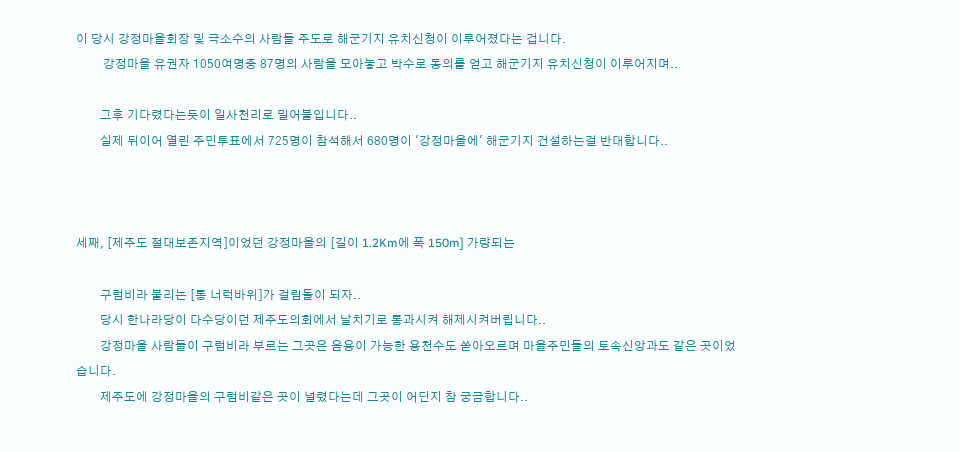이 당시 강정마을회장 및 극소수의 사람들 주도로 해군기지 유치신청이 이루어졌다는 겁니다.
         강정마을 유권자 1050여명중 87명의 사람을 모아놓고 박수로 동의를 얻고 해군기지 유치신청이 이루어지며..

        그후 기다렸다는듯이 일사천리로 밀어붙입니다..
        실제 뒤이어 열린 주민투표에서 725명이 참석해서 680명이 '강정마을에' 해군기지 건설하는걸 반대합니다..



세째, [제주도 절대보존지역]이었던 강정마을의 [길이 1.2Km에 폭 150m] 가량되는

        구럼비라 불리는 [통 너럭바위]가 걸림돌이 되자..
        당시 한나라당이 다수당이던 제주도의회에서 날치기로 통과시켜 해제시켜버립니다..
        강정마을 사람들이 구럼비라 부르는 그곳은 음용이 가능한 용천수도 쏟아오르며 마을주민들의 토속신앙과도 같은 곳이었습니다.
        제주도에 강정마을의 구럼비같은 곳이 널렸다는데 그곳이 어딘지 참 궁금합니다..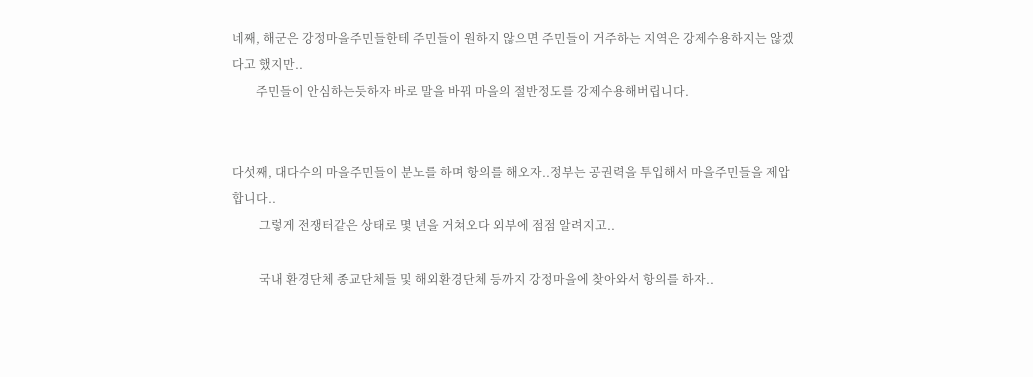네째, 해군은 강정마을주민들한테 주민들이 원하지 않으면 주민들이 거주하는 지역은 강제수용하지는 않겠다고 했지만..
        주민들이 안심하는듯하자 바로 말을 바꿔 마을의 절반정도를 강제수용해버립니다.


다섯째, 대다수의 마을주민들이 분노를 하며 항의를 해오자..정부는 공권력을 투입해서 마을주민들을 제압합니다..
         그렇게 전쟁터같은 상태로 몇 년을 거쳐오다 외부에 점점 알려지고..

         국내 환경단체 종교단체들 및 해외환경단체 등까지 강정마을에 찾아와서 항의를 하자..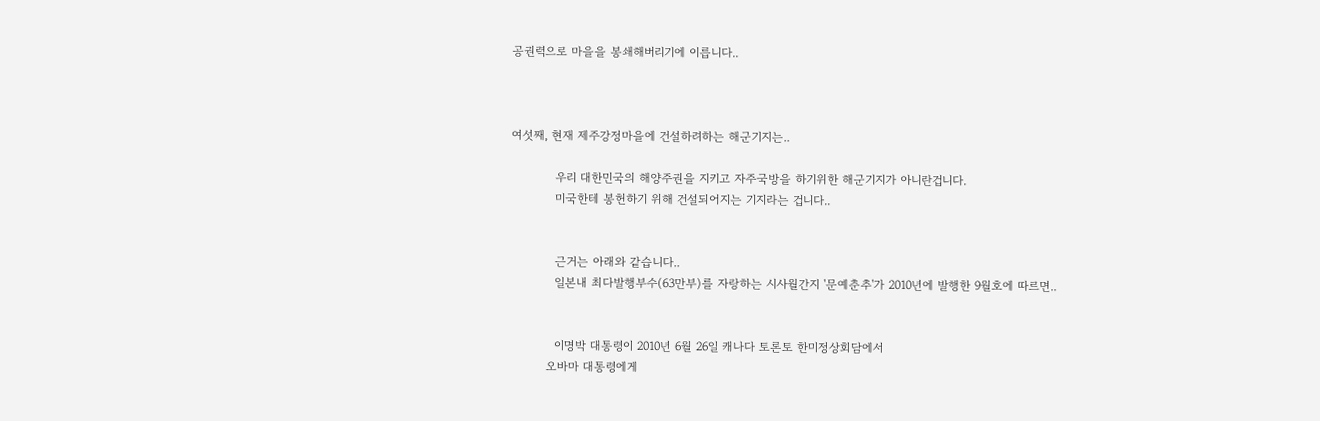공권력으로 마을을 봉쇄해버리기에 이릅니다..



여섯째, 현재 제주강정마을에 건설하려하는 해군기지는..

           우리 대한민국의 해양주권을 지키고 자주국방을 하기위한 해군기지가 아니란겁니다.
           미국한테 봉헌하기 위해 건설되어지는 기지라는 겁니다..


           근거는 아래와 같습니다..
           일본내 최다발행부수(63만부)를 자랑하는 시사월간지 '문예춘추'가 2010년에 발행한 9월호에 따르면..


           이명박 대통령이 2010년 6월 26일 캐나다 토론토 한미정상회담에서
         오바마 대통령에게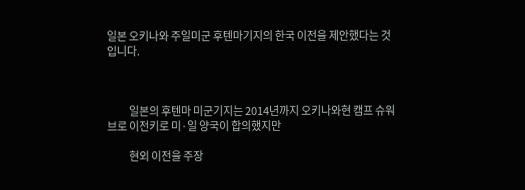일본 오키나와 주일미군 후텐마기지의 한국 이전을 제안했다는 것입니다.



           일본의 후텐마 미군기지는 2014년까지 오키나와현 캠프 슈워브로 이전키로 미·일 양국이 합의했지만

           현외 이전을 주장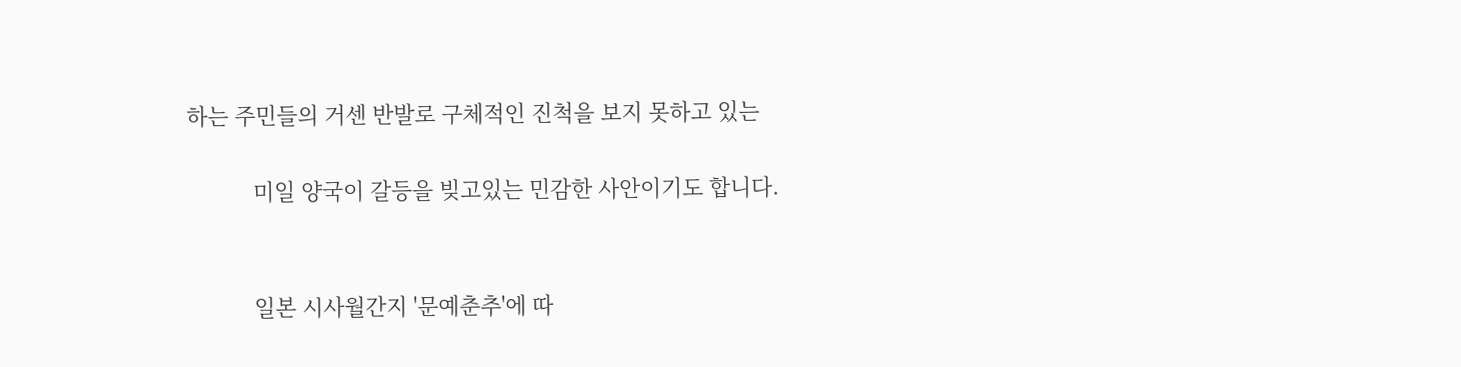하는 주민들의 거센 반발로 구체적인 진척을 보지 못하고 있는

           미일 양국이 갈등을 빚고있는 민감한 사안이기도 합니다.


           일본 시사월간지 '문예춘추'에 따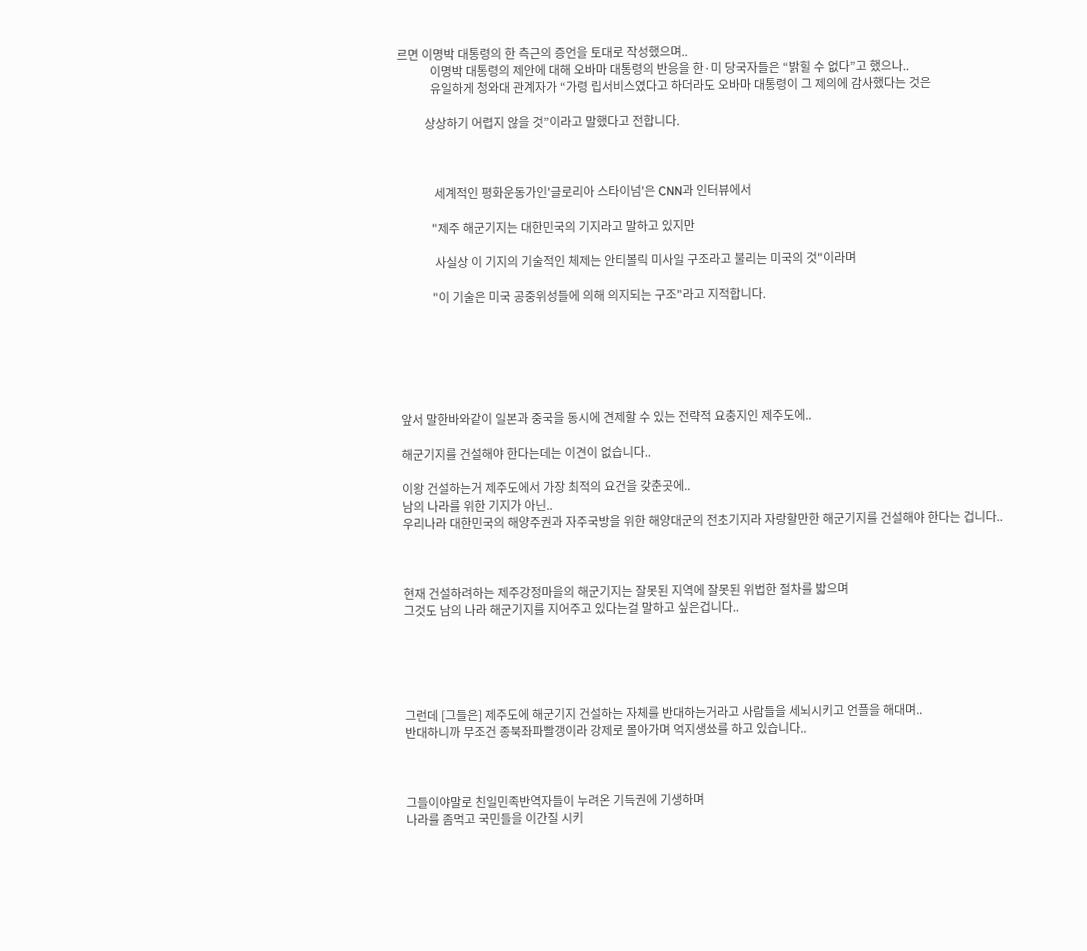르면 이명박 대통령의 한 측근의 증언을 토대로 작성했으며..
           이명박 대통령의 제안에 대해 오바마 대통령의 반응을 한·미 당국자들은 “밝힐 수 없다”고 했으나..
           유일하게 청와대 관계자가 “가령 립서비스였다고 하더라도 오바마 대통령이 그 제의에 감사했다는 것은

         상상하기 어렵지 않을 것”이라고 말했다고 전합니다.



            세계적인 평화운동가인'글로리아 스타이넘'은 CNN과 인터뷰에서

           "제주 해군기지는 대한민국의 기지라고 말하고 있지만

            사실상 이 기지의 기술적인 체제는 안티볼릭 미사일 구조라고 불리는 미국의 것"이라며

           "이 기술은 미국 공중위성들에 의해 의지되는 구조"라고 지적합니다.






앞서 말한바와같이 일본과 중국을 동시에 견제할 수 있는 전략적 요충지인 제주도에..

해군기지를 건설해야 한다는데는 이견이 없습니다..

이왕 건설하는거 제주도에서 가장 최적의 요건을 갖춘곳에..
남의 나라를 위한 기지가 아닌..
우리나라 대한민국의 해양주권과 자주국방을 위한 해양대군의 전초기지라 자랑할만한 해군기지를 건설해야 한다는 겁니다..



현재 건설하려하는 제주강정마을의 해군기지는 잘못된 지역에 잘못된 위법한 절차를 밟으며
그것도 남의 나라 해군기지를 지어주고 있다는걸 말하고 싶은겁니다..





그런데 [그들은] 제주도에 해군기지 건설하는 자체를 반대하는거라고 사람들을 세뇌시키고 언플을 해대며..
반대하니까 무조건 종북좌파빨갱이라 강제로 몰아가며 억지생쑈를 하고 있습니다..



그들이야말로 친일민족반역자들이 누려온 기득권에 기생하며
나라를 좀먹고 국민들을 이간질 시키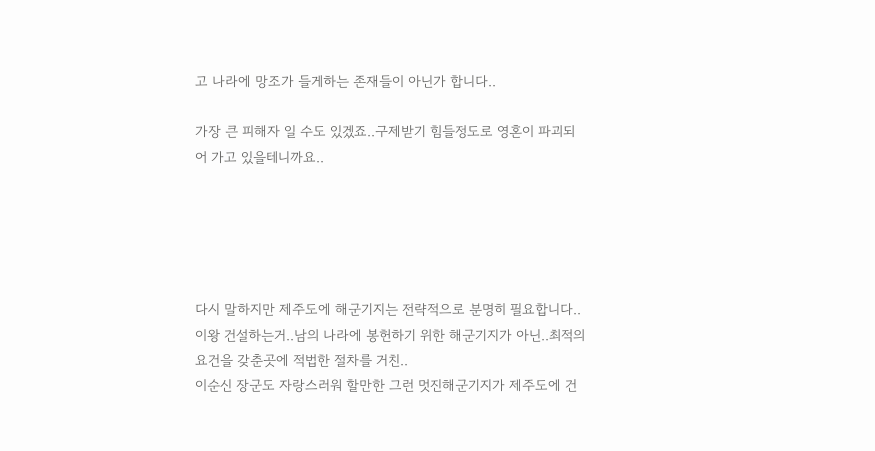고 나라에 망조가 들게하는 존재들이 아닌가 합니다..

가장 큰 피해자 일 수도 있겠죠..구제받기 힘들정도로 영혼이 파괴되어 가고 있을테니까요..





다시 말하지만 제주도에 해군기지는 전략적으로 분명히 필요합니다..
이왕 건설하는거..남의 나라에 봉헌하기 위한 해군기지가 아닌..최적의 요건을 갖춘곳에 적법한 절차를 거친..
이순신 장군도 자랑스러워 할만한 그런 멋진해군기지가 제주도에 건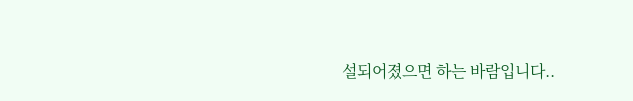설되어졌으면 하는 바람입니다..